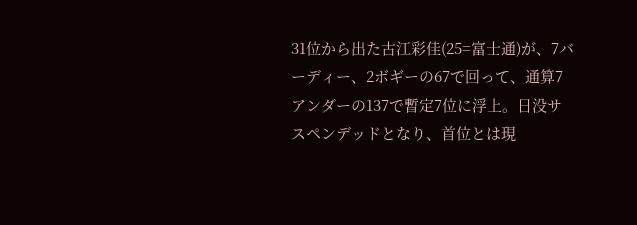31位から出た古江彩佳(25=富士通)が、7バーディー、2ボギーの67で回って、通算7アンダーの137で暫定7位に浮上。日没サスペンデッドとなり、首位とは現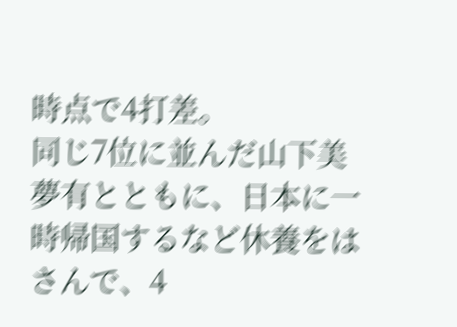時点で4打差。
同じ7位に並んだ山下美夢有とともに、日本に一時帰国するなど休養をはさんで、4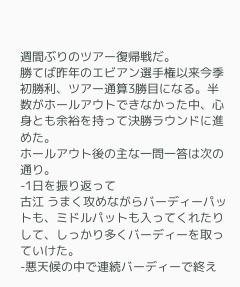週間ぶりのツアー復帰戦だ。
勝てば昨年のエビアン選手権以来今季初勝利、ツアー通算3勝目になる。半数がホールアウトできなかった中、心身とも余裕を持って決勝ラウンドに進めた。
ホールアウト後の主な一問一答は次の通り。
-1日を振り返って
古江 うまく攻めながらバーディーパットも、ミドルパットも入ってくれたりして、しっかり多くバーディーを取っていけた。
-悪天候の中で連続バーディーで終え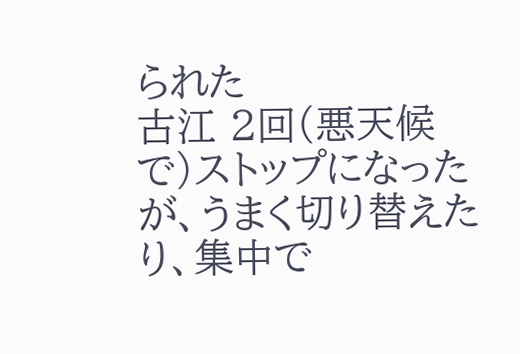られた
古江 2回(悪天候で)ストップになったが、うまく切り替えたり、集中で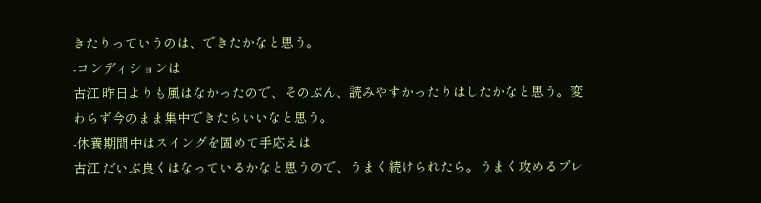きたりっていうのは、できたかなと思う。
-コンディションは
古江 昨日よりも風はなかったので、そのぶん、読みやすかったりはしたかなと思う。変わらず今のまま集中できたらいいなと思う。
-休養期間中はスイングを固めて手応えは
古江 だいぶ良くはなっているかなと思うので、うまく続けられたら。うまく攻めるプレ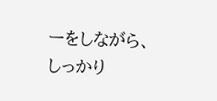ーをしながら、しっかり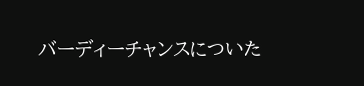バーディーチャンスについた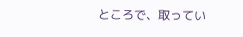ところで、取ってい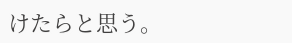けたらと思う。